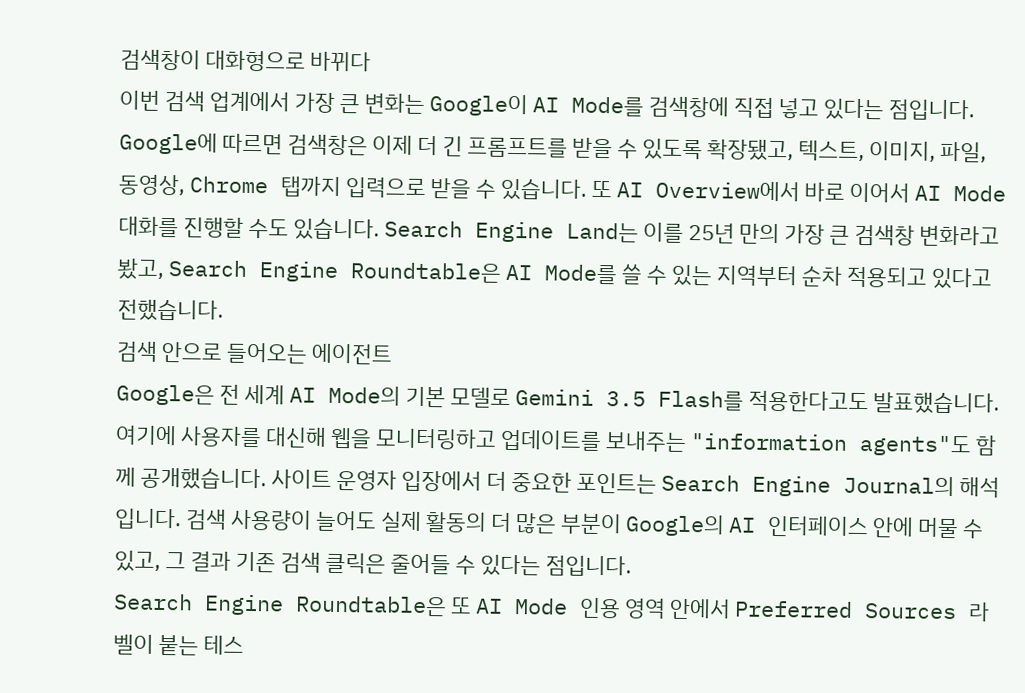검색창이 대화형으로 바뀌다
이번 검색 업계에서 가장 큰 변화는 Google이 AI Mode를 검색창에 직접 넣고 있다는 점입니다. Google에 따르면 검색창은 이제 더 긴 프롬프트를 받을 수 있도록 확장됐고, 텍스트, 이미지, 파일, 동영상, Chrome 탭까지 입력으로 받을 수 있습니다. 또 AI Overview에서 바로 이어서 AI Mode 대화를 진행할 수도 있습니다. Search Engine Land는 이를 25년 만의 가장 큰 검색창 변화라고 봤고, Search Engine Roundtable은 AI Mode를 쓸 수 있는 지역부터 순차 적용되고 있다고 전했습니다.
검색 안으로 들어오는 에이전트
Google은 전 세계 AI Mode의 기본 모델로 Gemini 3.5 Flash를 적용한다고도 발표했습니다. 여기에 사용자를 대신해 웹을 모니터링하고 업데이트를 보내주는 "information agents"도 함께 공개했습니다. 사이트 운영자 입장에서 더 중요한 포인트는 Search Engine Journal의 해석입니다. 검색 사용량이 늘어도 실제 활동의 더 많은 부분이 Google의 AI 인터페이스 안에 머물 수 있고, 그 결과 기존 검색 클릭은 줄어들 수 있다는 점입니다.
Search Engine Roundtable은 또 AI Mode 인용 영역 안에서 Preferred Sources 라벨이 붙는 테스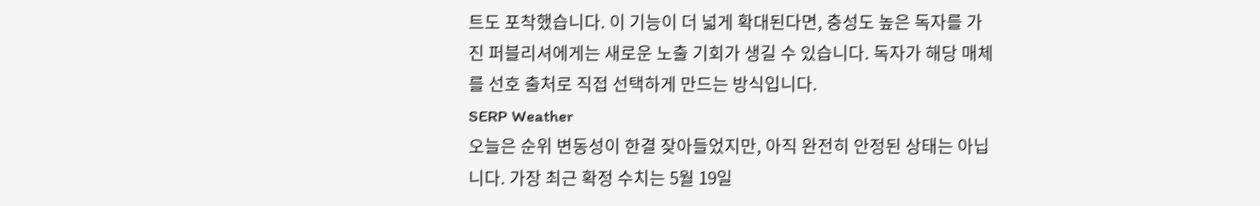트도 포착했습니다. 이 기능이 더 넓게 확대된다면, 충성도 높은 독자를 가진 퍼블리셔에게는 새로운 노출 기회가 생길 수 있습니다. 독자가 해당 매체를 선호 출처로 직접 선택하게 만드는 방식입니다.
SERP Weather
오늘은 순위 변동성이 한결 잦아들었지만, 아직 완전히 안정된 상태는 아닙니다. 가장 최근 확정 수치는 5월 19일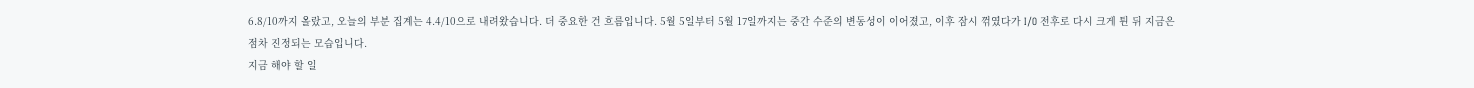6.8/10까지 올랐고, 오늘의 부분 집계는 4.4/10으로 내려왔습니다. 더 중요한 건 흐름입니다. 5월 5일부터 5월 17일까지는 중간 수준의 변동성이 이어졌고, 이후 잠시 꺾였다가 I/O 전후로 다시 크게 튄 뒤 지금은 점차 진정되는 모습입니다.
지금 해야 할 일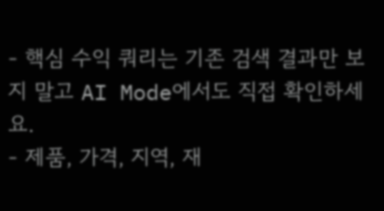- 핵심 수익 쿼리는 기존 검색 결과만 보지 말고 AI Mode에서도 직접 확인하세요.
- 제품, 가격, 지역, 재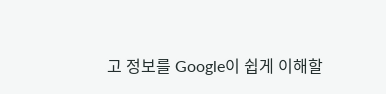고 정보를 Google이 쉽게 이해할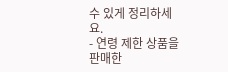수 있게 정리하세요.
- 연령 제한 상품을 판매한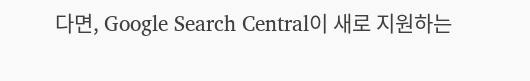다면, Google Search Central이 새로 지원하는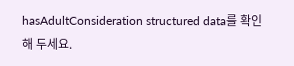hasAdultConsideration structured data를 확인해 두세요.